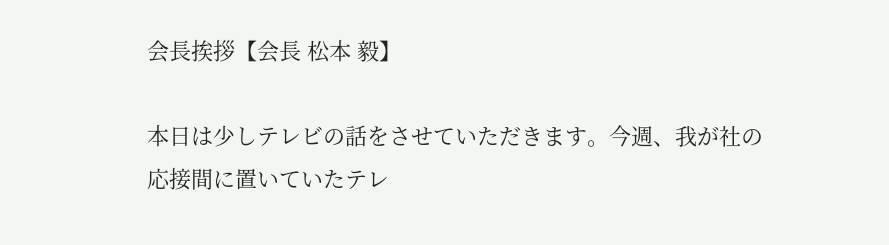会長挨拶【会長 松本 毅】

本日は少しテレビの話をさせていただきます。今週、我が社の応接間に置いていたテレ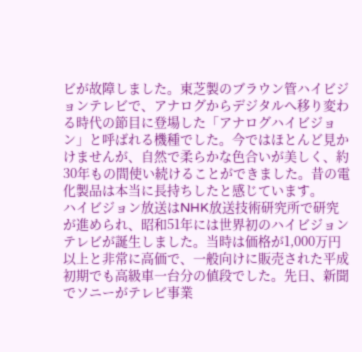ビが故障しました。東芝製のブラウン管ハイビジョンテレビで、アナログからデジタルへ移り変わる時代の節目に登場した「アナログハイビジョン」と呼ばれる機種でした。今ではほとんど見かけませんが、自然で柔らかな色合いが美しく、約30年もの間使い続けることができました。昔の電化製品は本当に長持ちしたと感じています。
ハイビジョン放送はNHK放送技術研究所で研究が進められ、昭和51年には世界初のハイビジョンテレビが誕生しました。当時は価格が1,000万円以上と非常に高価で、一般向けに販売された平成初期でも高級車一台分の値段でした。先日、新聞でソニーがテレビ事業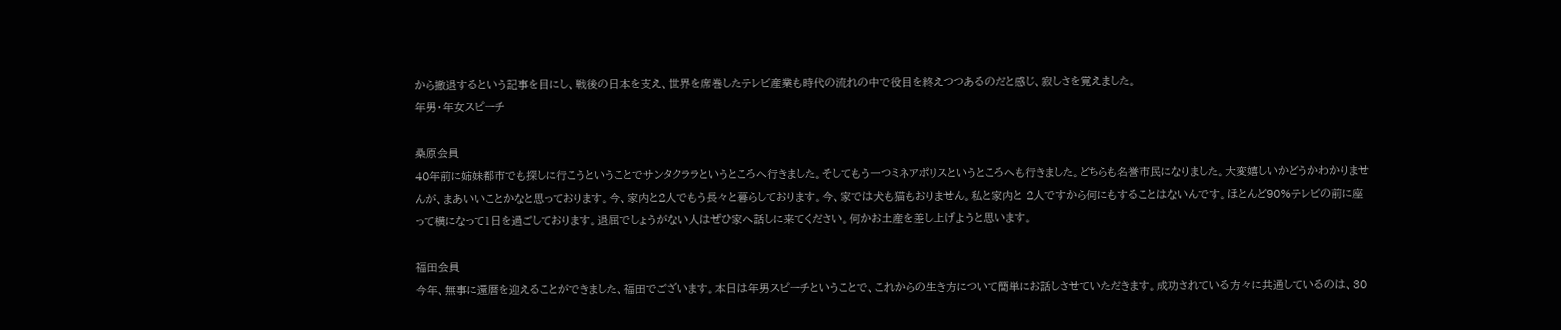から撤退するという記事を目にし、戦後の日本を支え、世界を席巻したテレビ産業も時代の流れの中で役目を終えつつあるのだと感じ、寂しさを覚えました。
年男・年女スピーチ

桑原会員
40年前に姉妹都市でも探しに行こうということでサンタクララというところへ行きました。そしてもう一つミネアポリスというところへも行きました。どちらも名誉市民になりました。大変嬉しいかどうかわかりませんが、まあいいことかなと思っております。今、家内と2人でもう長々と暮らしております。今、家では犬も猫もおりません。私と家内と 2人ですから何にもすることはないんです。ほとんど90%テレビの前に座って横になって1日を過ごしております。退屈でしょうがない人はぜひ家へ話しに来てください。何かお土産を差し上げようと思います。

福田会員
今年、無事に還暦を迎えることができました、福田でございます。本日は年男スピーチということで、これからの生き方について簡単にお話しさせていただきます。成功されている方々に共通しているのは、30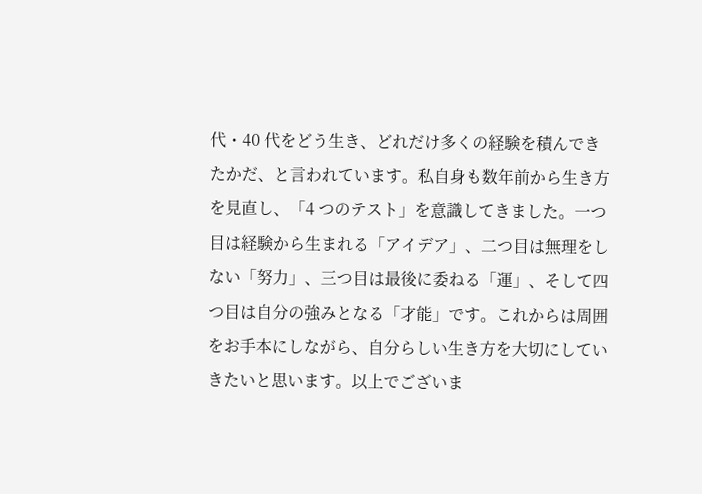代・40 代をどう生き、どれだけ多くの経験を積んできたかだ、と言われています。私自身も数年前から生き方を見直し、「4 つのテスト」を意識してきました。一つ目は経験から生まれる「アイデア」、二つ目は無理をしない「努力」、三つ目は最後に委ねる「運」、そして四つ目は自分の強みとなる「才能」です。これからは周囲をお手本にしながら、自分らしい生き方を大切にしていきたいと思います。以上でございま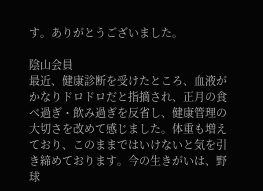す。ありがとうございました。

陰山会員
最近、健康診断を受けたところ、血液がかなりドロドロだと指摘され、正月の食べ過ぎ・飲み過ぎを反省し、健康管理の大切さを改めて感じました。体重も増えており、このままではいけないと気を引き締めております。今の生きがいは、野球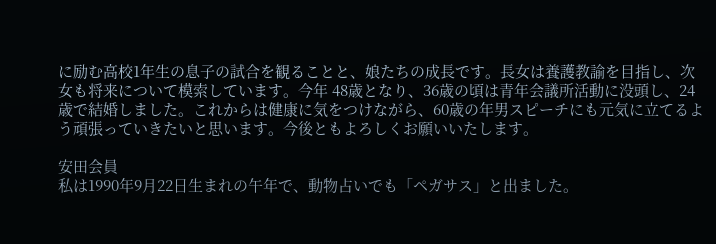に励む高校1年生の息子の試合を観ることと、娘たちの成長です。長女は養護教諭を目指し、次女も将来について模索しています。今年 48歳となり、36歳の頃は青年会議所活動に没頭し、24歳で結婚しました。これからは健康に気をつけながら、60歳の年男スピーチにも元気に立てるよう頑張っていきたいと思います。今後ともよろしくお願いいたします。

安田会員
私は1990年9月22日生まれの午年で、動物占いでも「ペガサス」と出ました。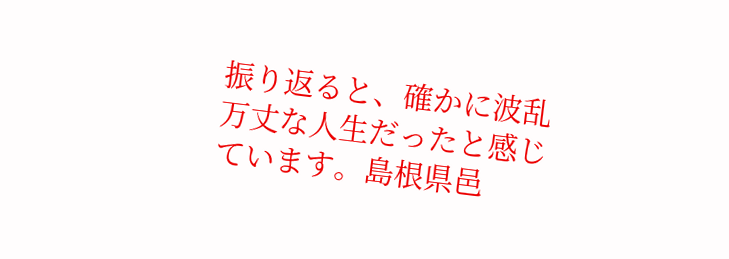振り返ると、確かに波乱万丈な人生だったと感じています。島根県邑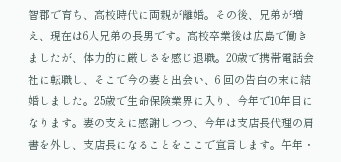智郡で育ち、高校時代に両親が離婚。その後、兄弟が増え、現在は6人兄弟の長男です。高校卒業後は広島で働きましたが、体力的に厳しさを感じ退職。20歳で携帯電話会社に転職し、そこで今の妻と出会い、6 回の告白の末に結婚しました。25歳で生命保険業界に入り、今年で10年目になります。妻の支えに感謝しつつ、今年は支店長代理の肩書を外し、支店長になることをここで宣言します。午年・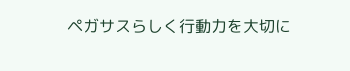ペガサスらしく行動力を大切に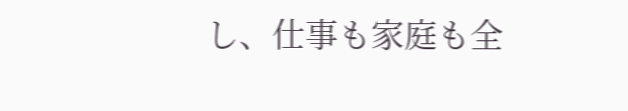し、仕事も家庭も全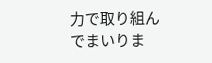力で取り組んでまいりま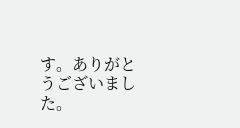す。ありがとうございました。